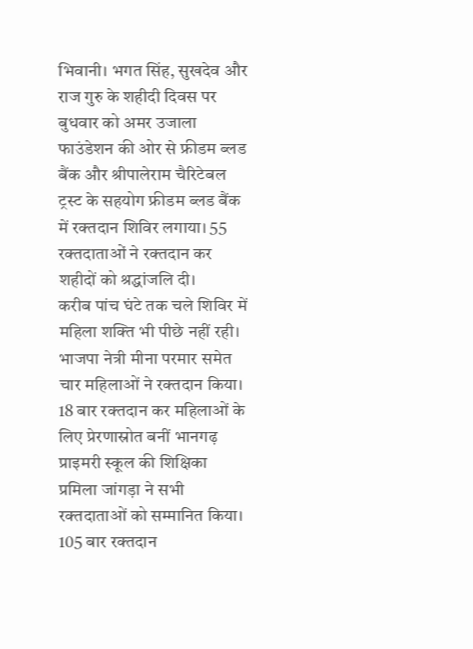भिवानी। भगत सिंह, सुखदेव और राज गुरु के शहीदी दिवस पर बुधवार को अमर उजाला फाउंडेशन की ओर से फ्रीडम ब्लड बैंक और श्रीपालेराम चैरिटेबल ट्रस्ट के सहयोग फ्रीडम ब्लड बैंक में रक्तदान शिविर लगाया। 55 रक्तदाताओं ने रक्तदान कर शहीदों को श्रद्धांजलि दी।
करीब पांच घंटे तक चले शिविर में महिला शक्ति भी पीछे नहीं रही। भाजपा नेत्री मीना परमार समेत चार महिलाओं ने रक्तदान किया। 18 बार रक्तदान कर महिलाओं के लिए प्रेरणास्रोत बनीं भानगढ़ प्राइमरी स्कूल की शिक्षिका प्रमिला जांगड़ा ने सभी रक्तदाताओं को सम्मानित किया।
105 बार रक्तदान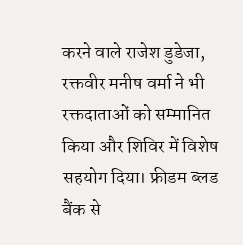करने वाले राजेश डुडेजा, रक्तवीर मनीष वर्मा ने भी रक्तदाताओं को सम्मानित किया और शिविर में विशेष सहयोग दिया। फ्रीडम ब्लड बैंक से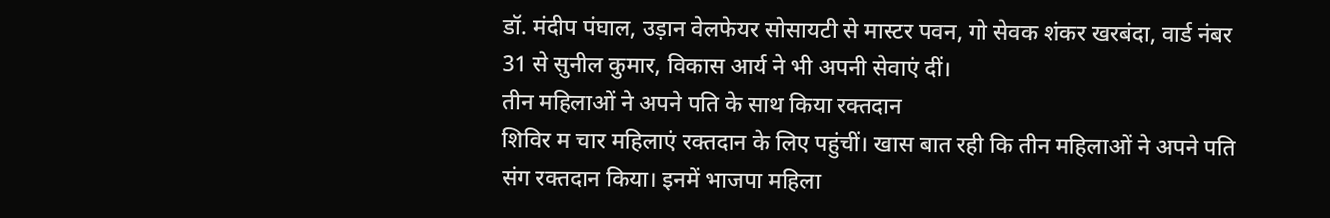डॉ. मंदीप पंघाल, उड़ान वेलफेयर सोसायटी से मास्टर पवन, गो सेवक शंकर खरबंदा, वार्ड नंबर 31 से सुनील कुमार, विकास आर्य ने भी अपनी सेवाएं दीं।
तीन महिलाओं ने अपने पति के साथ किया रक्तदान
शिविर म चार महिलाएं रक्तदान के लिए पहुंचीं। खास बात रही कि तीन महिलाओं ने अपने पति संग रक्तदान किया। इनमें भाजपा महिला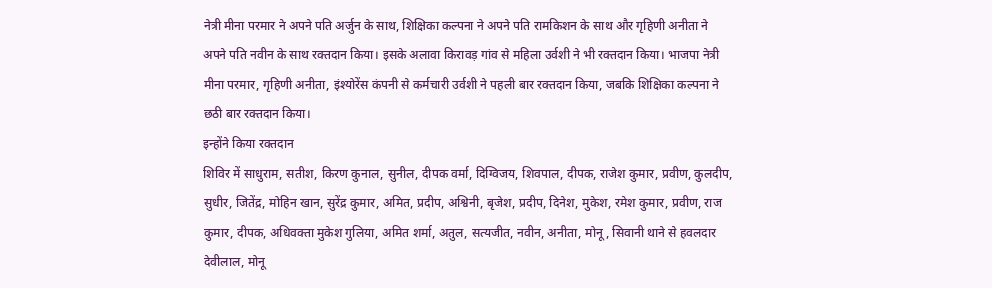नेत्री मीना परमार ने अपने पति अर्जुन के साथ, शिक्षिका कल्पना ने अपने पति रामकिशन के साथ और गृहिणी अनीता ने अपने पति नवीन के साथ रक्तदान किया। इसके अलावा किरावड़ गांव से महिला उर्वशी ने भी रक्तदान किया। भाजपा नेत्री मीना परमार, गृहिणी अनीता, इंश्योरेंस कंपनी से कर्मचारी उर्वशी ने पहली बार रक्तदान किया, जबकि शिक्षिका कल्पना ने छठी बार रक्तदान किया।
इन्होंने किया रक्तदान
शिविर में साधुराम, सतीश, किरण कुनाल, सुनील, दीपक वर्मा, दिग्विजय, शिवपाल, दीपक, राजेश कुमार, प्रवीण, कुलदीप, सुधीर, जितेंद्र, मोहिन खान, सुरेंद्र कुमार, अमित, प्रदीप, अश्विनी, बृजेश, प्रदीप, दिनेश, मुकेश, रमेश कुमार, प्रवीण, राज कुमार, दीपक, अधिवक्ता मुकेश गुलिया, अमित शर्मा, अतुल, सत्यजीत, नवीन, अनीता, मोनू, सिवानी थाने से हवलदार देवीलाल, मोनू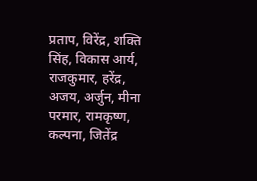प्रताप, विरेंद्र, शक्ति सिंह, विकास आर्य, राजकुमार, हरेंद्र, अजय, अर्जुन, मीना परमार, रामकृष्ण, कल्पना, जितेंद्र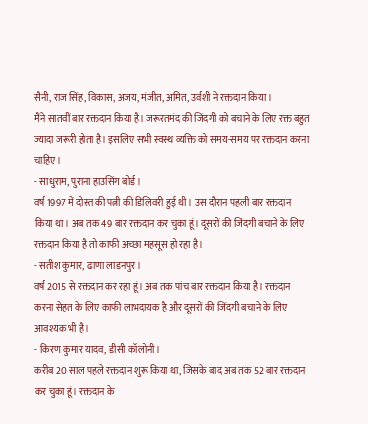सैनी, राज सिंह, विकास, अजय, मंजीत, अमित, उर्वशी ने रक्तदान किया।
मैंने सातवीं बार रक्तदान किया है। जरूरतमंद की जिंदगी को बचाने के लिए रक्त बहुत ज्यादा जरूरी होता है। इसलिए सभी स्वस्थ व्यक्ति को समय-समय पर रक्तदान करना चाहिए।
- साधुराम, पुराना हाउसिंग बोर्ड।
वर्ष 1997 में दोस्त की पत्नी की डिलिवरी हुई थी। उस दौरान पहली बार रक्तदान किया था। अब तक 49 बार रक्तदान कर चुका हूं। दूसरों की जिंदगी बचाने के लिए रक्तदान किया है तो काफी अच्छा महसूस हो रहा है।
- सतीश कुमार, ढाणा लाडनपुर।
वर्ष 2015 से रक्तदान कर रहा हूं। अब तक पांच बार रक्तदान किया है। रक्तदान करना सेहत के लिए काफी लाभदायक है और दूसरों की जिंदगी बचाने के लिए आवश्यक भी है।
- किरण कुमार यादव, डीसी कॉलोनी।
करीब 20 साल पहले रक्तदान शुरू किया था, जिसके बाद अब तक 52 बार रक्तदान कर चुका हूं। रक्तदान के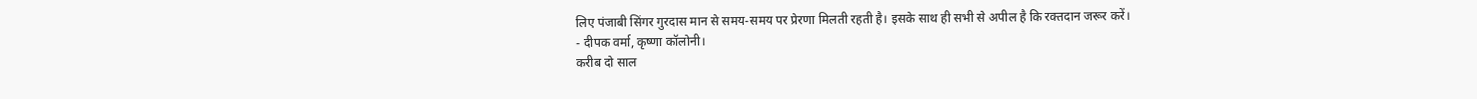लिए पंजाबी सिंगर गुरदास मान से समय-समय पर प्रेरणा मिलती रहती है। इसके साथ ही सभी से अपील है कि रक्तदान जरूर करें।
- दीपक वर्मा, कृष्णा कॉलोनी।
करीब दो साल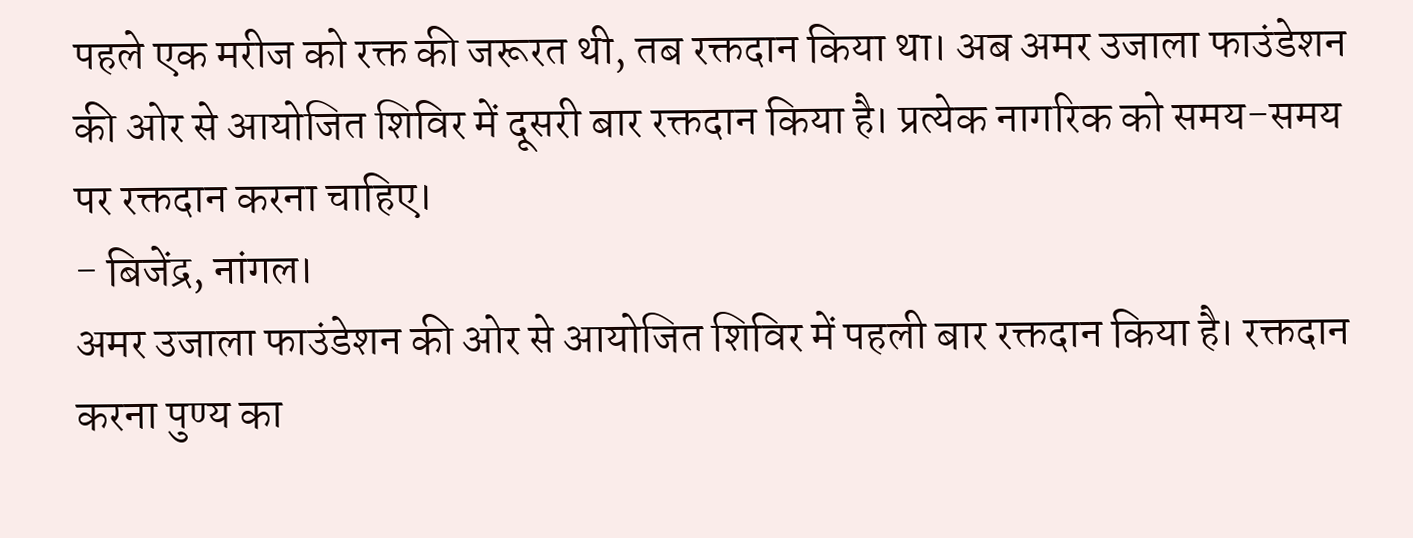पहले एक मरीज को रक्त की जरूरत थी, तब रक्तदान किया था। अब अमर उजाला फाउंडेशन की ओर से आयोजित शिविर में दूसरी बार रक्तदान किया है। प्रत्येक नागरिक को समय-समय पर रक्तदान करना चाहिए।
- बिजेंद्र, नांगल।
अमर उजाला फाउंडेशन की ओर से आयोजित शिविर में पहली बार रक्तदान किया है। रक्तदान करना पुण्य का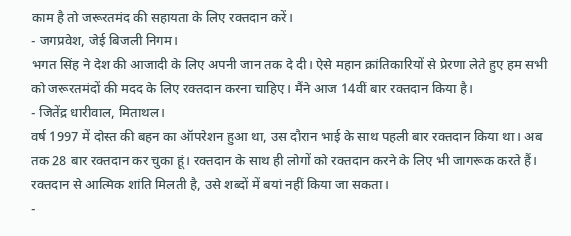काम है तो जरूरतमंद की सहायता के लिए रक्तदान करें।
- जगप्रवेश, जेई बिजली निगम।
भगत सिंह ने देश की आजादी के लिए अपनी जान तक दे दी। ऐसे महान क्रांतिकारियों से प्रेरणा लेते हुए हम सभी को जरूरतमंदों की मदद के लिए रक्तदान करना चाहिए। मैंने आज 14वीं बार रक्तदान किया है।
- जितेंद्र धारीवाल, मिताथल।
वर्ष 1997 में दोस्त की बहन का ऑपरेशन हुआ था, उस दौरान भाई के साथ पहली बार रक्तदान किया था। अब तक 28 बार रक्तदान कर चुका हूं। रक्तदान के साथ ही लोगों को रक्तदान करने के लिए भी जागरूक करते हैं। रक्तदान से आत्मिक शांति मिलती है, उसे शब्दों में बयां नहीं किया जा सकता।
-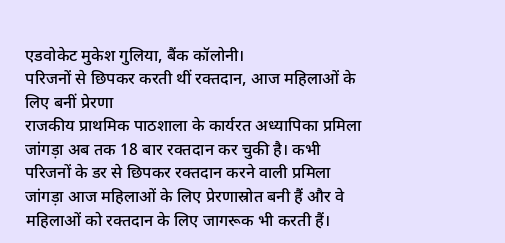एडवोकेट मुकेश गुलिया, बैंक कॉलोनी।
परिजनों से छिपकर करती थीं रक्तदान, आज महिलाओं के लिए बनीं प्रेरणा
राजकीय प्राथमिक पाठशाला के कार्यरत अध्यापिका प्रमिला जांगड़ा अब तक 18 बार रक्तदान कर चुकी है। कभी परिजनों के डर से छिपकर रक्तदान करने वाली प्रमिला जांगड़ा आज महिलाओं के लिए प्रेरणास्रोत बनी हैं और वे महिलाओं को रक्तदान के लिए जागरूक भी करती हैं।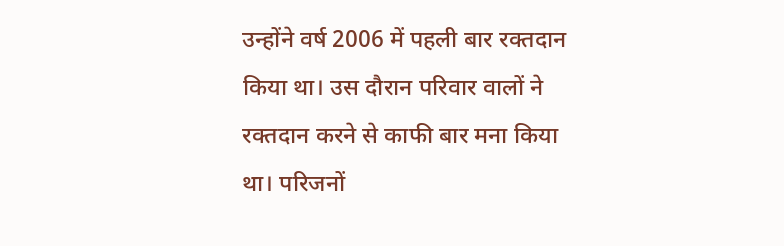उन्होंने वर्ष 2006 में पहली बार रक्तदान किया था। उस दौरान परिवार वालों ने रक्तदान करने से काफी बार मना किया था। परिजनों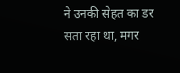ने उनकी सेहत का डर सता रहा था, मगर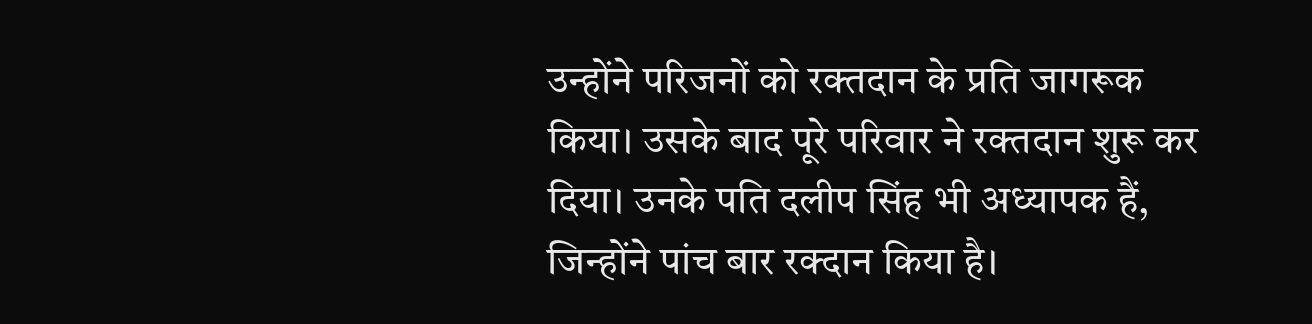उन्होंने परिजनों को रक्तदान के प्रति जागरूक किया। उसके बाद पूरे परिवार ने रक्तदान शुरू कर दिया। उनके पति दलीप सिंह भी अध्यापक हैं, जिन्होंने पांच बार रक्दान किया है।